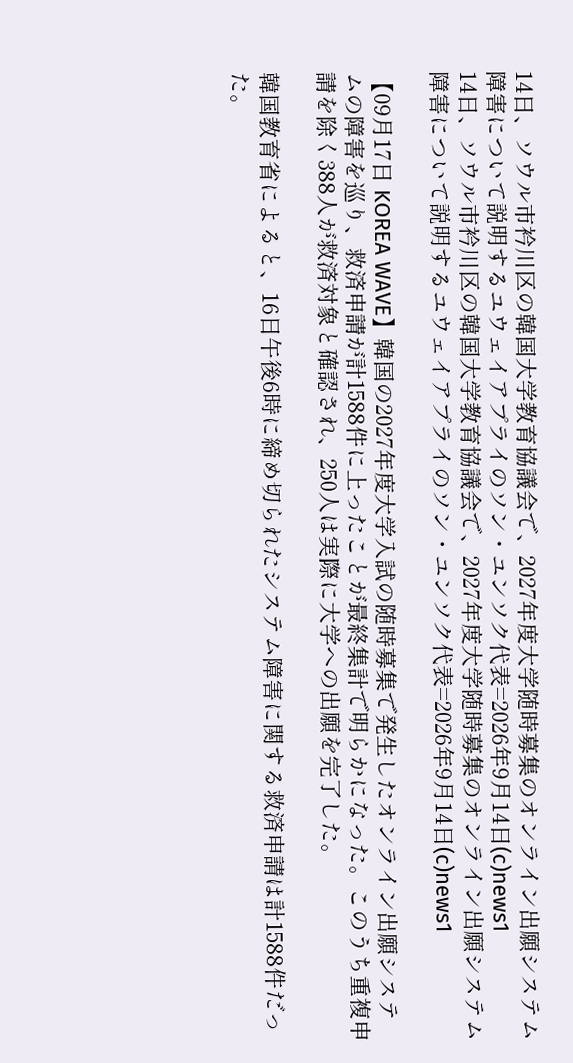14日、ソウル市衿川区の韓国大学教育協議会で、2027年度大学随時募集のオンライン出願システム障害について説明するユウェイアプライのソン・ユンソク代表=2026年9月14日(c)news1
14日、ソウル市衿川区の韓国大学教育協議会で、2027年度大学随時募集のオンライン出願システム障害について説明するユウェイアプライのソン・ユンソク代表=2026年9月14日(c)news1

【09月17日 KOREA WAVE】韓国の2027年度大学入試の随時募集で発生したオンライン出願システムの障害を巡り、救済申請が計1588件に上ったことが最終集計で明らかになった。このうち重複申請を除く388人が救済対象と確認され、250人は実際に大学への出願を完了した。

韓国教育省によると、16日午後6時に締め切られたシステム障害に関する救済申請は計1588件だった。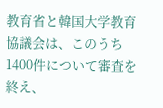教育省と韓国大学教育協議会は、このうち1400件について審査を終え、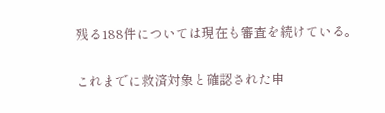残る188件については現在も審査を続けている。

これまでに救済対象と確認された申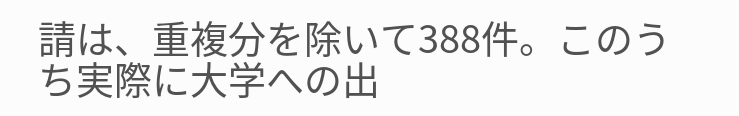請は、重複分を除いて388件。このうち実際に大学への出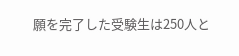願を完了した受験生は250人と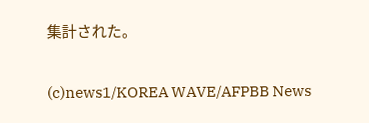集計された。

(c)news1/KOREA WAVE/AFPBB News